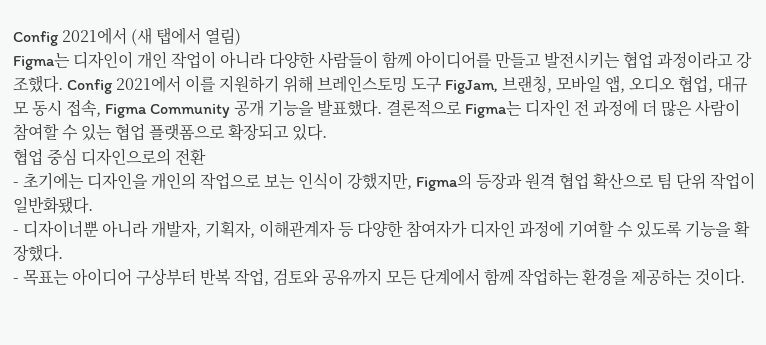Config 2021에서 (새 탭에서 열림)
Figma는 디자인이 개인 작업이 아니라 다양한 사람들이 함께 아이디어를 만들고 발전시키는 협업 과정이라고 강조했다. Config 2021에서 이를 지원하기 위해 브레인스토밍 도구 FigJam, 브랜칭, 모바일 앱, 오디오 협업, 대규모 동시 접속, Figma Community 공개 기능을 발표했다. 결론적으로 Figma는 디자인 전 과정에 더 많은 사람이 참여할 수 있는 협업 플랫폼으로 확장되고 있다.
협업 중심 디자인으로의 전환
- 초기에는 디자인을 개인의 작업으로 보는 인식이 강했지만, Figma의 등장과 원격 협업 확산으로 팀 단위 작업이 일반화됐다.
- 디자이너뿐 아니라 개발자, 기획자, 이해관계자 등 다양한 참여자가 디자인 과정에 기여할 수 있도록 기능을 확장했다.
- 목표는 아이디어 구상부터 반복 작업, 검토와 공유까지 모든 단계에서 함께 작업하는 환경을 제공하는 것이다.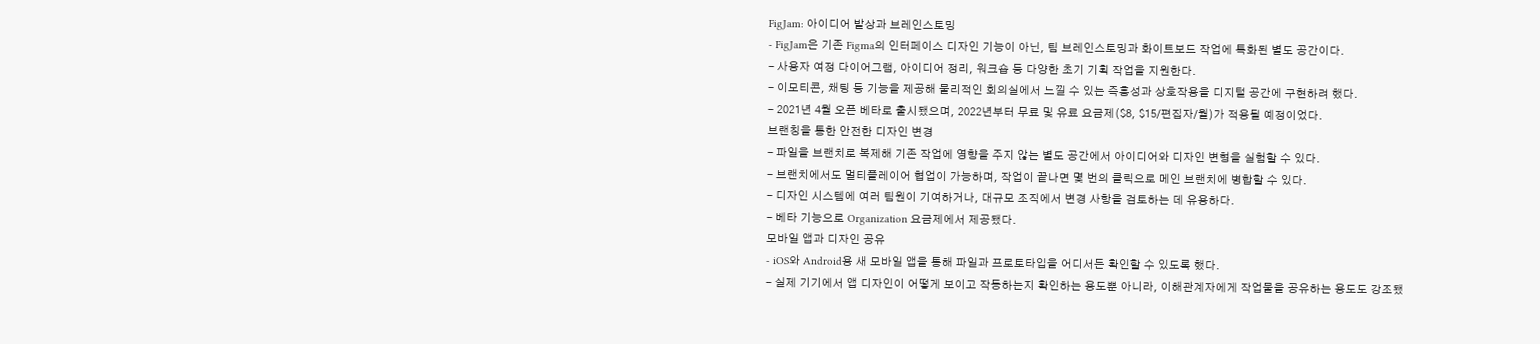FigJam: 아이디어 발상과 브레인스토밍
- FigJam은 기존 Figma의 인터페이스 디자인 기능이 아닌, 팀 브레인스토밍과 화이트보드 작업에 특화된 별도 공간이다.
- 사용자 여정 다이어그램, 아이디어 정리, 워크숍 등 다양한 초기 기획 작업을 지원한다.
- 이모티콘, 채팅 등 기능을 제공해 물리적인 회의실에서 느낄 수 있는 즉흥성과 상호작용을 디지털 공간에 구현하려 했다.
- 2021년 4월 오픈 베타로 출시됐으며, 2022년부터 무료 및 유료 요금제($8, $15/편집자/월)가 적용될 예정이었다.
브랜칭을 통한 안전한 디자인 변경
- 파일을 브랜치로 복제해 기존 작업에 영향을 주지 않는 별도 공간에서 아이디어와 디자인 변형을 실험할 수 있다.
- 브랜치에서도 멀티플레이어 협업이 가능하며, 작업이 끝나면 몇 번의 클릭으로 메인 브랜치에 병합할 수 있다.
- 디자인 시스템에 여러 팀원이 기여하거나, 대규모 조직에서 변경 사항을 검토하는 데 유용하다.
- 베타 기능으로 Organization 요금제에서 제공됐다.
모바일 앱과 디자인 공유
- iOS와 Android용 새 모바일 앱을 통해 파일과 프로토타입을 어디서든 확인할 수 있도록 했다.
- 실제 기기에서 앱 디자인이 어떻게 보이고 작동하는지 확인하는 용도뿐 아니라, 이해관계자에게 작업물을 공유하는 용도도 강조됐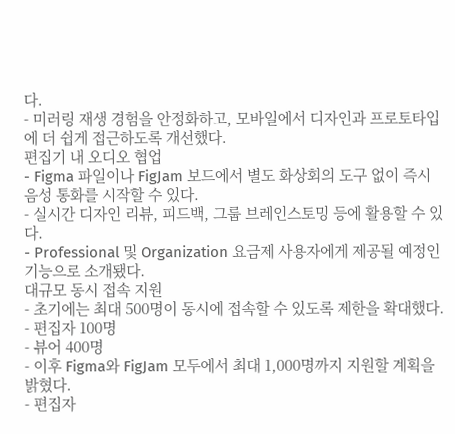다.
- 미러링 재생 경험을 안정화하고, 모바일에서 디자인과 프로토타입에 더 쉽게 접근하도록 개선했다.
편집기 내 오디오 협업
- Figma 파일이나 FigJam 보드에서 별도 화상회의 도구 없이 즉시 음성 통화를 시작할 수 있다.
- 실시간 디자인 리뷰, 피드백, 그룹 브레인스토밍 등에 활용할 수 있다.
- Professional 및 Organization 요금제 사용자에게 제공될 예정인 기능으로 소개됐다.
대규모 동시 접속 지원
- 초기에는 최대 500명이 동시에 접속할 수 있도록 제한을 확대했다.
- 편집자 100명
- 뷰어 400명
- 이후 Figma와 FigJam 모두에서 최대 1,000명까지 지원할 계획을 밝혔다.
- 편집자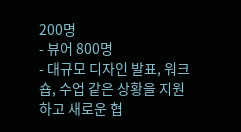200명
- 뷰어 800명
- 대규모 디자인 발표, 워크숍, 수업 같은 상황을 지원하고 새로운 협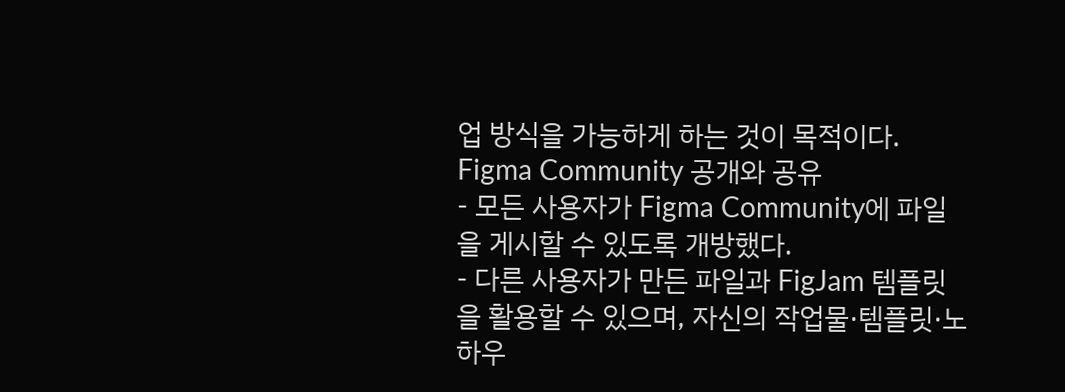업 방식을 가능하게 하는 것이 목적이다.
Figma Community 공개와 공유
- 모든 사용자가 Figma Community에 파일을 게시할 수 있도록 개방했다.
- 다른 사용자가 만든 파일과 FigJam 템플릿을 활용할 수 있으며, 자신의 작업물·템플릿·노하우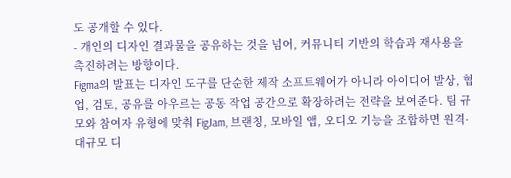도 공개할 수 있다.
- 개인의 디자인 결과물을 공유하는 것을 넘어, 커뮤니티 기반의 학습과 재사용을 촉진하려는 방향이다.
Figma의 발표는 디자인 도구를 단순한 제작 소프트웨어가 아니라 아이디어 발상, 협업, 검토, 공유를 아우르는 공동 작업 공간으로 확장하려는 전략을 보여준다. 팀 규모와 참여자 유형에 맞춰 FigJam, 브랜칭, 모바일 앱, 오디오 기능을 조합하면 원격·대규모 디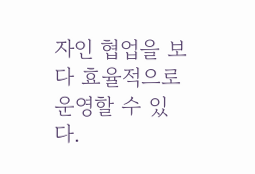자인 협업을 보다 효율적으로 운영할 수 있다.